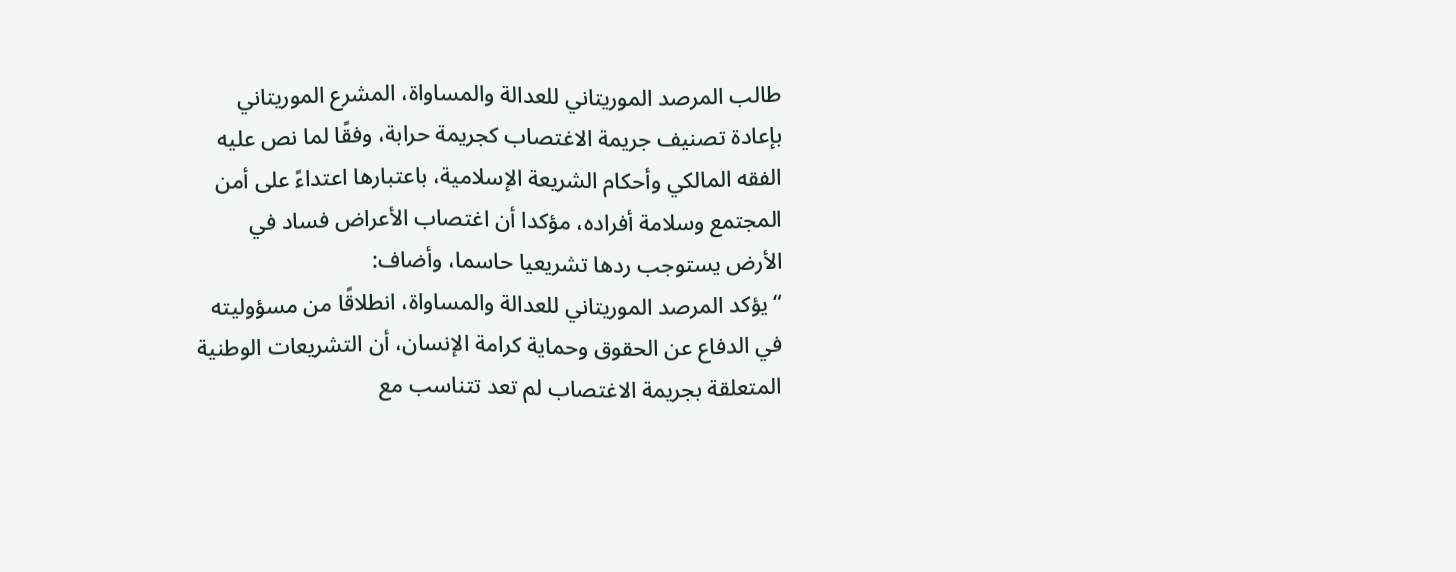طالب المرصد الموريتاني للعدالة والمساواة، المشرع الموريتاني بإعادة تصنيف جريمة الاغتصاب كجريمة حرابة، وفقًا لما نص عليه الفقه المالكي وأحكام الشريعة الإسلامية، باعتبارها اعتداءً على أمن المجتمع وسلامة أفراده، مؤكدا أن اغتصاب الأعراض فساد في الأرض يستوجب ردها تشريعيا حاسما، وأضاف:
“يؤكد المرصد الموريتاني للعدالة والمساواة، انطلاقًا من مسؤوليته في الدفاع عن الحقوق وحماية كرامة الإنسان، أن التشريعات الوطنية المتعلقة بجريمة الاغتصاب لم تعد تتناسب مع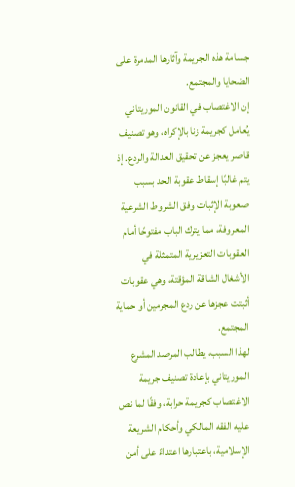جسامة هذه الجريمة وآثارها المدمرة على الضحايا والمجتمع.
إن الاغتصاب في القانون الموريتاني يُعامل كجريمة زنا بالإكراه، وهو تصنيف قاصر يعجز عن تحقيق العدالة والردع. إذ يتم غالبًا إسقاط عقوبة الحد بسبب صعوبة الإثبات وفق الشروط الشرعية المعروفة، مما يترك الباب مفتوحًا أمام العقوبات التعزيرية المتمثلة في الأشغال الشاقة المؤقتة، وهي عقوبات أثبتت عجزها عن ردع المجرمين أو حماية المجتمع.
لهذا السبب، يطالب المرصد المشرع الموريتاني بإعادة تصنيف جريمة الاغتصاب كجريمة حرابة، وفقًا لما نص عليه الفقه المالكي وأحكام الشريعة الإسلامية، باعتبارها اعتداءً على أمن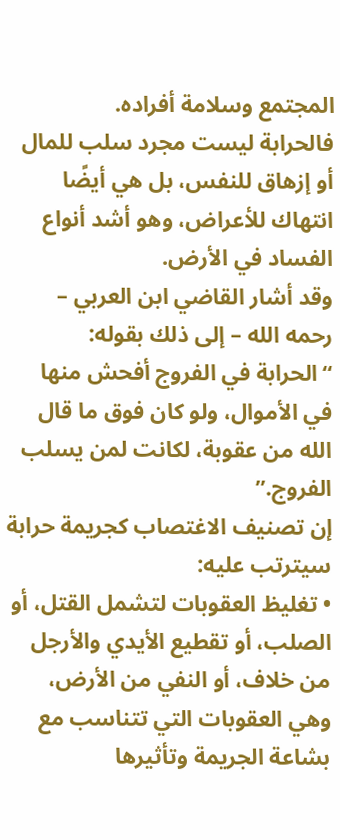المجتمع وسلامة أفراده.
فالحرابة ليست مجرد سلب للمال أو إزهاق للنفس، بل هي أيضًا انتهاك للأعراض، وهو أشد أنواع الفساد في الأرض.
وقد أشار القاضي ابن العربي – رحمه الله – إلى ذلك بقوله:
“الحرابة في الفروج أفحش منها في الأموال، ولو كان فوق ما قال الله من عقوبة، لكانت لمن يسلب الفروج.”
إن تصنيف الاغتصاب كجريمة حرابة سيترتب عليه:
• تغليظ العقوبات لتشمل القتل، أو الصلب، أو تقطيع الأيدي والأرجل من خلاف، أو النفي من الأرض، وهي العقوبات التي تتناسب مع بشاعة الجريمة وتأثيرها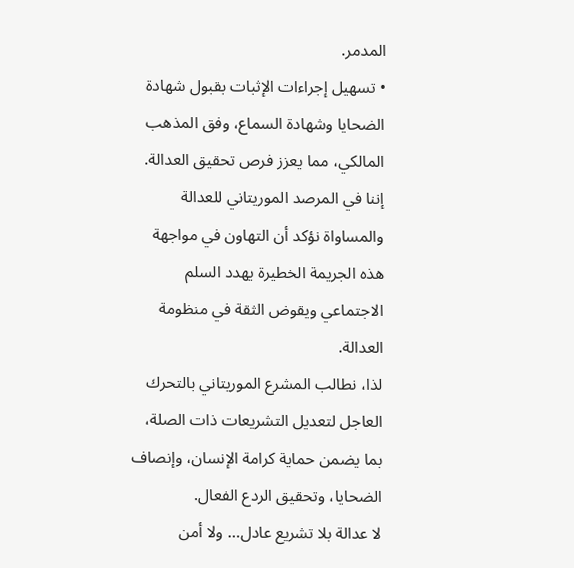المدمر.
• تسهيل إجراءات الإثبات بقبول شهادة الضحايا وشهادة السماع، وفق المذهب المالكي، مما يعزز فرص تحقيق العدالة.
إننا في المرصد الموريتاني للعدالة والمساواة نؤكد أن التهاون في مواجهة هذه الجريمة الخطيرة يهدد السلم الاجتماعي ويقوض الثقة في منظومة العدالة.
لذا، نطالب المشرع الموريتاني بالتحرك العاجل لتعديل التشريعات ذات الصلة، بما يضمن حماية كرامة الإنسان، وإنصاف الضحايا، وتحقيق الردع الفعال.
لا عدالة بلا تشريع عادل… ولا أمن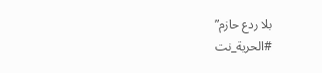بلا ردع حازم”
#الحرية_نت